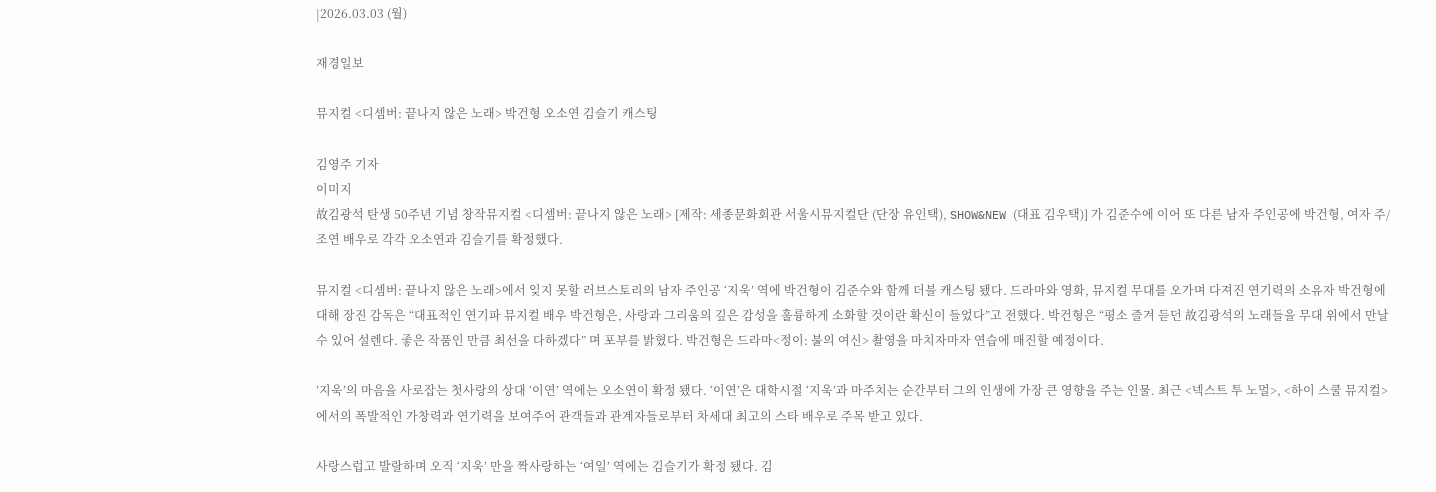|2026.03.03 (월)

재경일보

뮤지컬 <디셈버: 끝나지 않은 노래> 박건형 오소연 김슬기 캐스팅

김영주 기자
이미지
故김광석 탄생 50주년 기념 창작뮤지컬 <디셈버: 끝나지 않은 노래> [제작: 세종문화회관 서울시뮤지컬단 (단장 유인택), SHOW&NEW (대표 김우택)] 가 김준수에 이어 또 다른 남자 주인공에 박건형, 여자 주/조연 배우로 각각 오소연과 김슬기를 확정했다.

뮤지컬 <디셈버: 끝나지 않은 노래>에서 잊지 못할 러브스토리의 남자 주인공 ‘지욱’ 역에 박건형이 김준수와 함께 더블 캐스팅 됐다. 드라마와 영화, 뮤지컬 무대를 오가며 다져진 연기력의 소유자 박건형에 대해 장진 감독은 “대표적인 연기파 뮤지컬 배우 박건형은, 사랑과 그리움의 깊은 감성을 훌륭하게 소화할 것이란 확신이 들었다”고 전했다. 박건형은 “평소 즐겨 듣던 故김광석의 노래들을 무대 위에서 만날 수 있어 설렌다. 좋은 작품인 만큼 최선을 다하겠다” 며 포부를 밝혔다. 박건형은 드라마<정이: 불의 여신> 촬영을 마치자마자 연습에 매진할 예정이다.

’지욱’의 마음을 사로잡는 첫사랑의 상대 ‘이연’ 역에는 오소연이 확정 됐다. ‘이연’은 대학시절 ‘지욱’과 마주치는 순간부터 그의 인생에 가장 큰 영향을 주는 인물. 최근 <넥스트 투 노멀>, <하이 스쿨 뮤지컬>에서의 폭발적인 가창력과 연기력을 보여주어 관객들과 관계자들로부터 차세대 최고의 스타 배우로 주목 받고 있다.

사랑스럽고 발랄하며 오직 ‘지욱’ 만을 짝사랑하는 ‘여일’ 역에는 김슬기가 확정 됐다. 김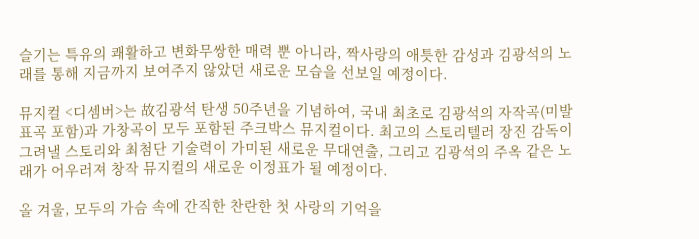슬기는 특유의 쾌활하고 변화무쌍한 매력 뿐 아니라, 짝사랑의 애틋한 감성과 김광석의 노래를 통해 지금까지 보여주지 않았던 새로운 모습을 선보일 예정이다.

뮤지컬 <디셈버>는 故김광석 탄생 50주년을 기념하여, 국내 최초로 김광석의 자작곡(미발표곡 포함)과 가창곡이 모두 포함된 주크박스 뮤지컬이다. 최고의 스토리텔러 장진 감독이 그려낼 스토리와 최첨단 기술력이 가미된 새로운 무대연출, 그리고 김광석의 주옥 같은 노래가 어우러져 창작 뮤지컬의 새로운 이정표가 될 예정이다.

올 겨울, 모두의 가슴 속에 간직한 찬란한 첫 사랑의 기억을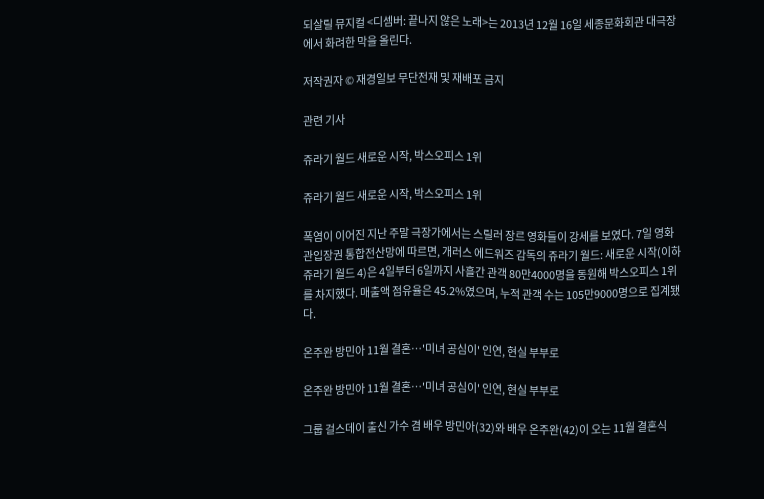되살릴 뮤지컬 <디셈버: 끝나지 않은 노래>는 2013년 12월 16일 세종문화회관 대극장에서 화려한 막을 올린다.

저작권자 © 재경일보 무단전재 및 재배포 금지

관련 기사

쥬라기 월드 새로운 시작, 박스오피스 1위

쥬라기 월드 새로운 시작, 박스오피스 1위

폭염이 이어진 지난 주말 극장가에서는 스릴러 장르 영화들이 강세를 보였다. 7일 영화관입장권 통합전산망에 따르면, 개러스 에드워즈 감독의 쥬라기 월드: 새로운 시작(이하 쥬라기 월드 4)은 4일부터 6일까지 사흘간 관객 80만4000명을 동원해 박스오피스 1위를 차지했다. 매출액 점유율은 45.2%였으며, 누적 관객 수는 105만9000명으로 집계됐다.

온주완 방민아 11월 결혼…'미녀 공심이' 인연, 현실 부부로

온주완 방민아 11월 결혼…'미녀 공심이' 인연, 현실 부부로

그룹 걸스데이 출신 가수 겸 배우 방민아(32)와 배우 온주완(42)이 오는 11월 결혼식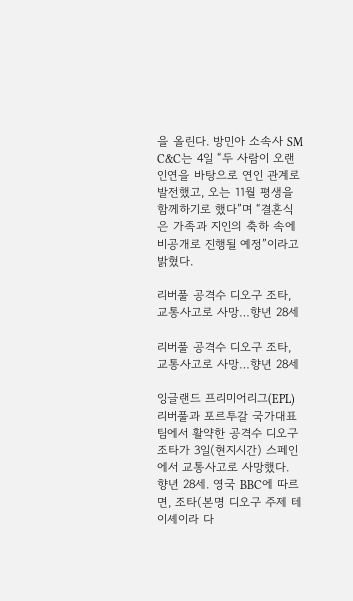을 올린다. 방민아 소속사 SM C&C는 4일 “두 사람이 오랜 인연을 바탕으로 연인 관계로 발전했고, 오는 11월 평생을 함께하기로 했다”며 “결혼식은 가족과 지인의 축하 속에 비공개로 진행될 예정”이라고 밝혔다.

리버풀 공격수 디오구 조타, 교통사고로 사망…향년 28세

리버풀 공격수 디오구 조타, 교통사고로 사망…향년 28세

잉글랜드 프리미어리그(EPL) 리버풀과 포르투갈 국가대표팀에서 활약한 공격수 디오구 조타가 3일(현지시간) 스페인에서 교통사고로 사망했다. 향년 28세. 영국 BBC에 따르면, 조타(본명 디오구 주제 테이셰이라 다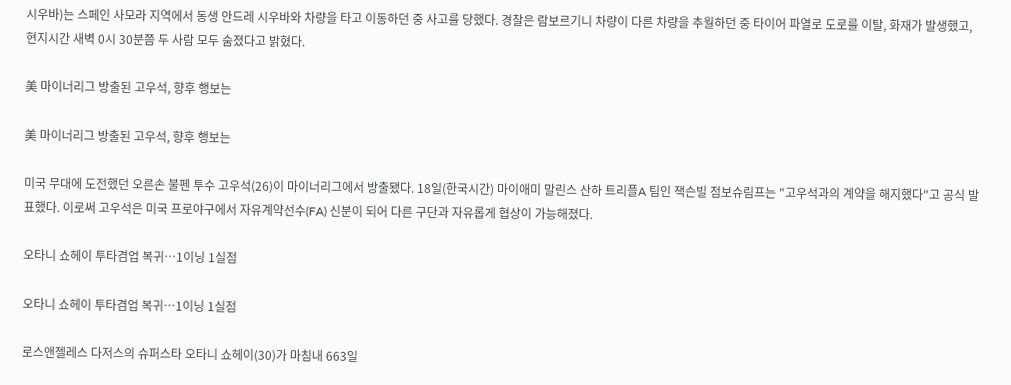시우바)는 스페인 사모라 지역에서 동생 안드레 시우바와 차량을 타고 이동하던 중 사고를 당했다. 경찰은 람보르기니 차량이 다른 차량을 추월하던 중 타이어 파열로 도로를 이탈, 화재가 발생했고, 현지시간 새벽 0시 30분쯤 두 사람 모두 숨졌다고 밝혔다.

美 마이너리그 방출된 고우석, 향후 행보는

美 마이너리그 방출된 고우석, 향후 행보는

미국 무대에 도전했던 오른손 불펜 투수 고우석(26)이 마이너리그에서 방출됐다. 18일(한국시간) 마이애미 말린스 산하 트리플A 팀인 잭슨빌 점보슈림프는 "고우석과의 계약을 해지했다"고 공식 발표했다. 이로써 고우석은 미국 프로야구에서 자유계약선수(FA) 신분이 되어 다른 구단과 자유롭게 협상이 가능해졌다.

오타니 쇼헤이 투타겸업 복귀…1이닝 1실점

오타니 쇼헤이 투타겸업 복귀…1이닝 1실점

로스앤젤레스 다저스의 슈퍼스타 오타니 쇼헤이(30)가 마침내 663일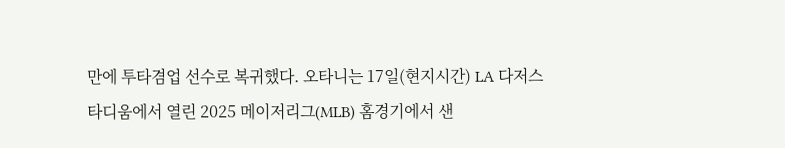만에 투타겸업 선수로 복귀했다. 오타니는 17일(현지시간) LA 다저스타디움에서 열린 2025 메이저리그(MLB) 홈경기에서 샌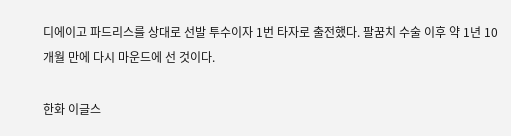디에이고 파드리스를 상대로 선발 투수이자 1번 타자로 출전했다. 팔꿈치 수술 이후 약 1년 10개월 만에 다시 마운드에 선 것이다.

한화 이글스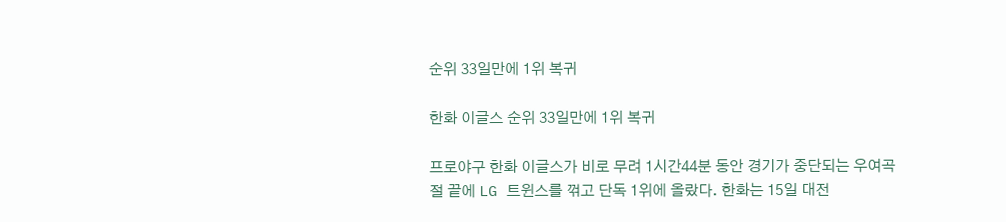순위 33일만에 1위 복귀

한화 이글스 순위 33일만에 1위 복귀

프로야구 한화 이글스가 비로 무려 1시간44분 동안 경기가 중단되는 우여곡절 끝에 LG 트윈스를 꺾고 단독 1위에 올랐다. 한화는 15일 대전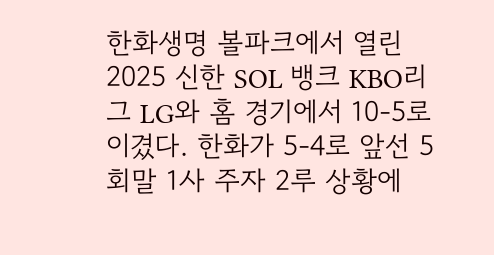한화생명 볼파크에서 열린 2025 신한 SOL 뱅크 KBO리그 LG와 홈 경기에서 10-5로 이겼다. 한화가 5-4로 앞선 5회말 1사 주자 2루 상황에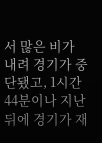서 많은 비가 내려 경기가 중단됐고, 1시간 44분이나 지난 뒤에 경기가 재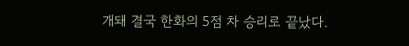개돼 결국 한화의 5점 차 승리로 끝났다.